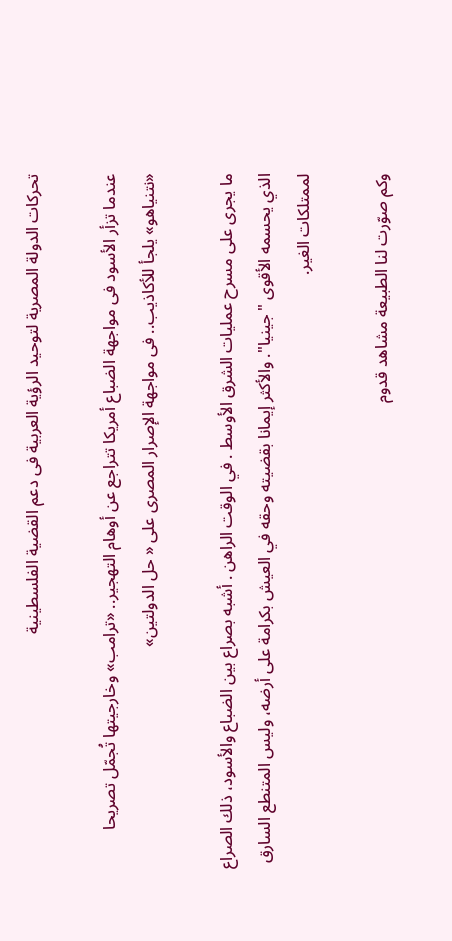تحركات الدولة المصرية لتوحيد الرؤية العربية فى دعم القضية الفلسطينية

عندما تزأر الأسود فى مواجهة الضباع أمريكا تتراجع عن أوهام التهجير.. «ترامب» وخارجيتها تُجمّل تصريحا «نتنياهو» يلجأ للأكاذيب.. فى مواجهة الإصرار المصرى على « حل الدولتين»

ما يجرى على مسرح عمليات الشرق الأوسط . في الوقت الراهن . أشبه بصراع بين الضباع والأسود، ذلك الصراع الذي يحسمه الأقوى "جينيا". والأكثر إيمانا بقضيته وحقه في العيش بكرامة على أرضه، وليس المتنطع السارق لممتلكات الغير.

وكم صوّرت لنا الطبيعة مشاهد قدوم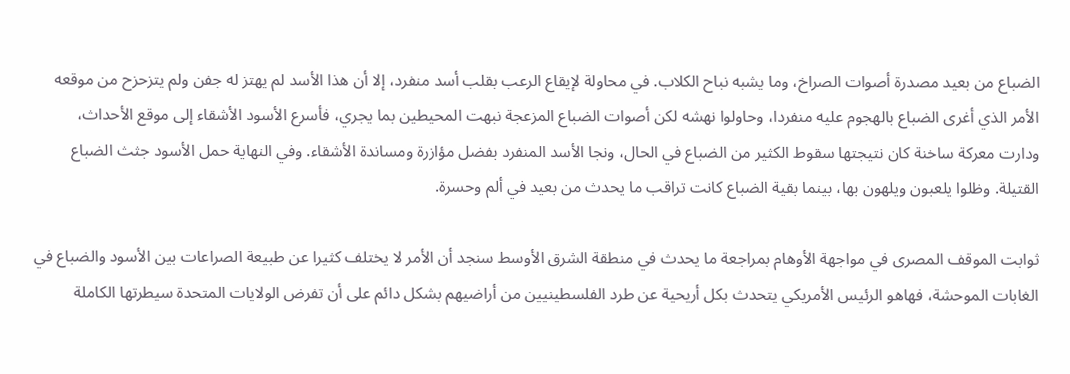الضباع من بعيد مصدرة أصوات الصراخ، وما يشبه نباح الكلاب. في محاولة لإيقاع الرعب بقلب أسد منفرد، إلا أن هذا الأسد لم يهتز له جفن ولم يتزحزح من موقعه الأمر الذي أغرى الضباع بالهجوم عليه منفردا، وحاولوا نهشه لكن أصوات الضباع المزعجة نبهت المحيطين بما يجري، فأسرع الأسود الأشقاء إلى موقع الأحداث، ودارت معركة ساخنة كان نتيجتها سقوط الكثير من الضباع في الحال، ونجا الأسد المنفرد بفضل مؤازرة ومساندة الأشقاء. وفي النهاية حمل الأسود جثث الضباع القتيلة. وظلوا يلعبون ويلهون بها، بينما بقية الضباع كانت تراقب ما يحدث من بعيد في ألم وحسرة.

ثوابت الموقف المصرى في مواجهة الأوهام بمراجعة ما يحدث في منطقة الشرق الأوسط سنجد أن الأمر لا يختلف كثيرا عن طبيعة الصراعات بين الأسود والضباع في الغابات الموحشة، فهاهو الرئيس الأمريكي يتحدث بكل أريحية عن طرد الفلسطينيين من أراضيهم بشكل دائم على أن تفرض الولايات المتحدة سيطرتها الكاملة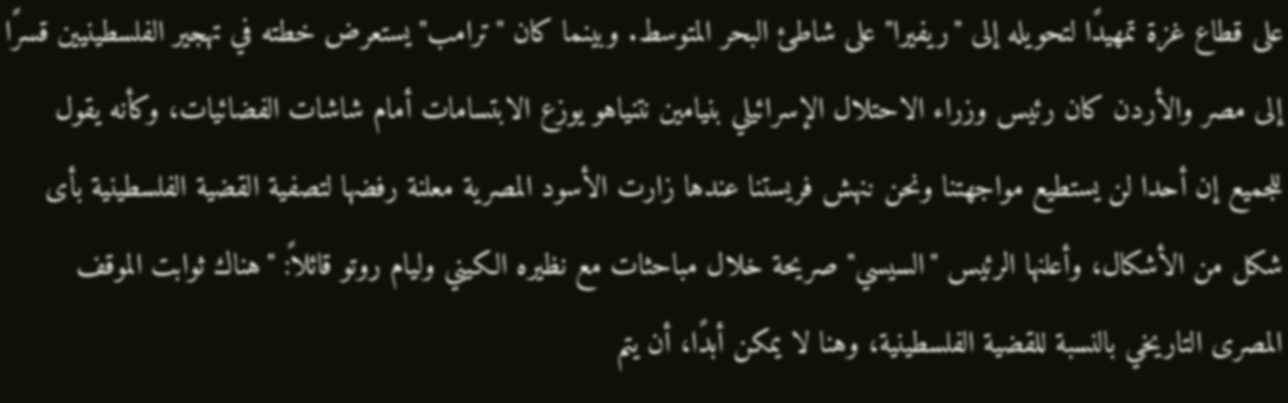على قطاع غزة تمهيدًا لتحويله إلى "ريفيرا" على شاطئ البحر المتوسط. وبينما كان "ترامب" يستعرض خطته في تهجير الفلسطينيين قسرًا إلى مصر والأردن كان رئيس وزراء الاحتلال الإسرائيلي بنيامين نتنياهو يوزع الابتسامات أمام شاشات الفضائيات، وكأنه يقول للجميع إن أحدا لن يستطيع مواجهتنا ونحن ننهش فريستنا عندها زارت الأسود المصرية معلنة رفضها لتصفية القضية الفلسطينية بأى شكل من الأشكال، وأعلنها الرئيس "السيسي" صريحة خلال مباحثات مع نظيره الكيني وليام روتو قائلاً: "هناك ثوابت الموقف المصرى التاريخي بالنسبة للقضية الفلسطينية، وهنا لا يمكن أبدًا، أن يتم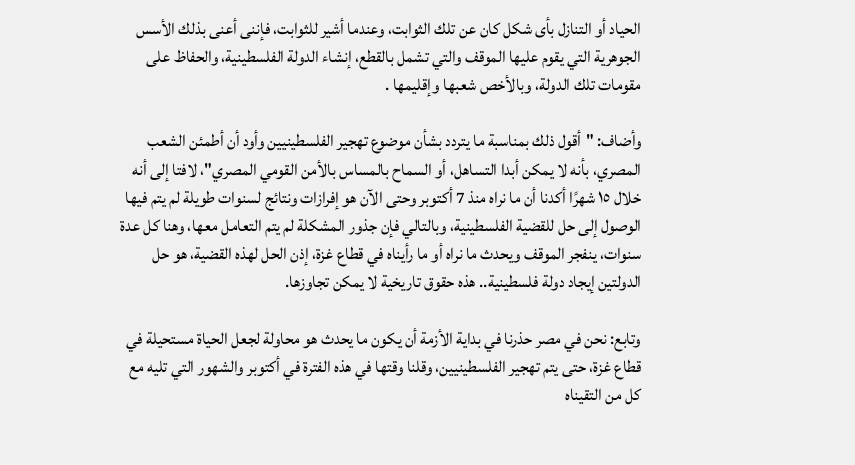الحياد أو التنازل بأى شكل كان عن تلك الثوابت، وعندما أشير للثوابت، فإننى أعنى بذلك الأسس الجوهرية التي يقوم عليها الموقف والتي تشمل بالقطع، إنشاء الدولة الفلسطينية، والحفاظ على مقومات تلك الدولة، وبالأخص شعبها وإقليمها .

وأضاف: "أقول ذلك بمناسبة ما يتردد بشأن موضوع تهجير الفلسطينيين وأود أن أطمئن الشعب المصري، بأنه لا يمكن أبدا التساهل، أو السماح بالمساس بالأمن القومي المصري"، لافتا إلى أنه خلال ١٥ شهرًا أكدنا أن ما نراه منذ 7 أكتوبر وحتى الآن هو إفرازات ونتائج لسنوات طويلة لم يتم فيها الوصول إلى حل للقضية الفلسطينية، وبالتالي فإن جذور المشكلة لم يتم التعامل معها، وهنا كل عدة سنوات، ينفجر الموقف ويحدث ما نراه أو ما رأيناه في قطاع غزة، إذن الحل لهذه القضية، هو حل الدولتين إيجاد دولة فلسطينية.. هذه حقوق تاريخية لا يمكن تجاوزها.

وتابع: نحن في مصر حذرنا في بداية الأزمة أن يكون ما يحدث هو محاولة لجعل الحياة مستحيلة في قطاع غزة، حتى يتم تهجير الفلسطينيين، وقلنا وقتها في هذه الفترة في أكتوبر والشهور التي تليه مع كل من التقيناه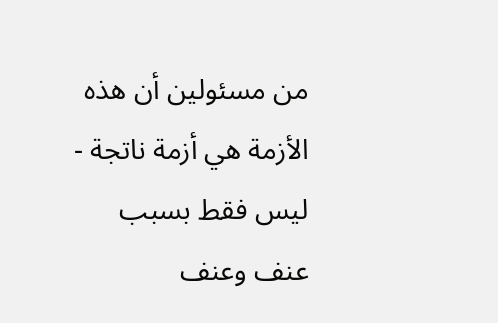من مسئولين أن هذه الأزمة هي أزمة ناتجة - ليس فقط بسبب عنف وعنف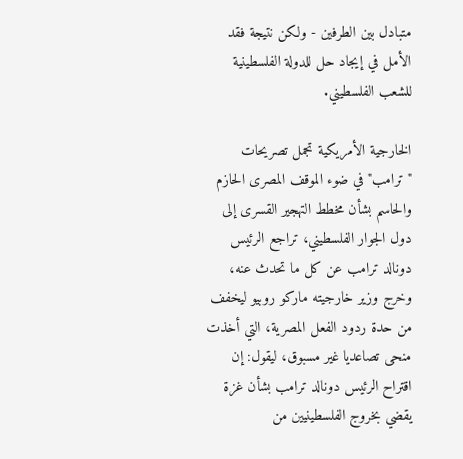متبادل بين الطرفين - ولكن نتيجة فقد الأمل في إيجاد حل للدولة الفلسطينية للشعب الفلسطيني.

الخارجية الأمريكية تجمل تصريحات "ترامب" في ضوء الموقف المصرى الحازم والحاسم بشأن مخطط التهجير القسرى إلى دول الجوار الفلسطيني، تراجع الرئيس دونالد ترامب عن كل ما تحدث عنه، وخرج وزير خارجيته ماركو روبيو ليخفف من حدة ردود الفعل المصرية، التي أخذت منحى تصاعديا غير مسبوق، ليقول: إن اقتراح الرئيس دونالد ترامب بشأن غزة يقضي بخروج الفلسطينيين من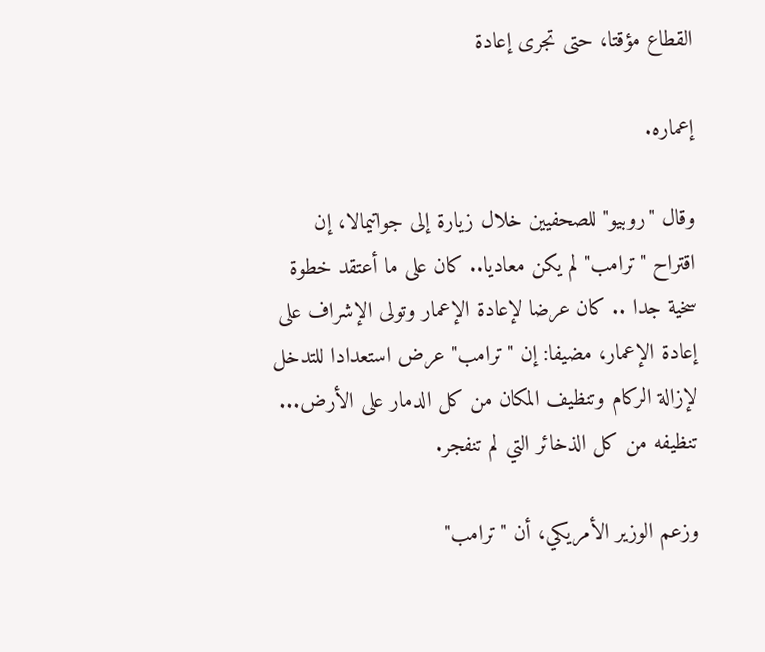القطاع مؤقتا، حتى تجرى إعادة

إعماره.

وقال "روبيو" للصحفيين خلال زيارة إلى جواتيمالا، إن اقتراح "ترامب" لم يكن معاديا.. كان على ما أعتقد خطوة سخية جدا .. كان عرضا لإعادة الإعمار وتولى الإشراف على إعادة الإعمار، مضيفا: إن "ترامب" عرض استعدادا للتدخل لإزالة الركام وتنظيف المكان من كل الدمار على الأرض... تنظيفه من كل الذخائر التي لم تنفجر.

وزعم الوزير الأمريكي، أن "ترامب"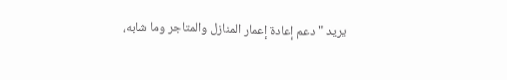يريد "دعم إعادة إعمار المنازل والمتاجر وما شابه،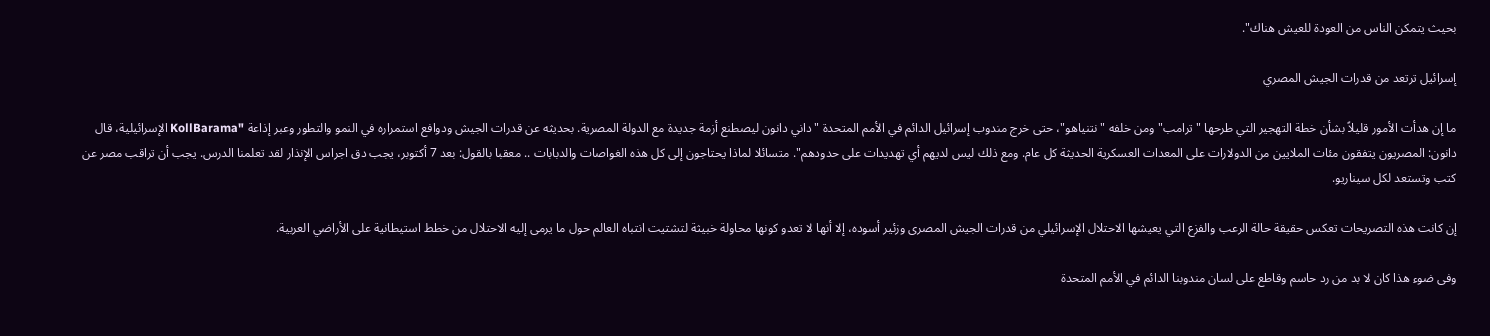بحيث يتمكن الناس من العودة للعيش هناك".

إسرائيل ترتعد من قدرات الجيش المصري

ما إن هدأت الأمور قليلاً بشأن خطة التهجير التي طرحها "ترامب" ومن خلفه "نتنياهو"، حتى خرج مندوب إسرائيل الدائم في الأمم المتحدة "داني دانون ليصطنع أزمة جديدة مع الدولة المصرية. بحديثه عن قدرات الجيش ودوافع استمراره في النمو والتطور وعبر إذاعة "KollBarama الإسرائيلية، قال دانون: المصريون يتفقون مئات الملايين من الدولارات على المعدات العسكرية الحديثة كل عام. ومع ذلك ليس لديهم أي تهديدات على حدودهم". متسائلا لماذا يحتاجون إلى كل هذه الغواصات والدبابات .. معقبا بالقول: بعد 7 أكتوبر، يجب دق اجراس الإنذار لقد تعلمنا الدرس. يجب أن تراقب مصر عن كتب وتستعد لكل سيناريو.

إن كانت هذه التصريحات تعكس حقيقة حالة الرعب والفزع التي يعيشها الاحتلال الإسرائيلي من قدرات الجيش المصرى وزئير أسوده، إلا أنها لا تعدو كونها محاولة خبيثة لتشتيت انتباه العالم حول ما يرمى إليه الاحتلال من خطط استيطانية على الأراضي العربية.

وفى ضوء هذا كان لا بد من رد حاسم وقاطع على لسان مندوبنا الدائم في الأمم المتحدة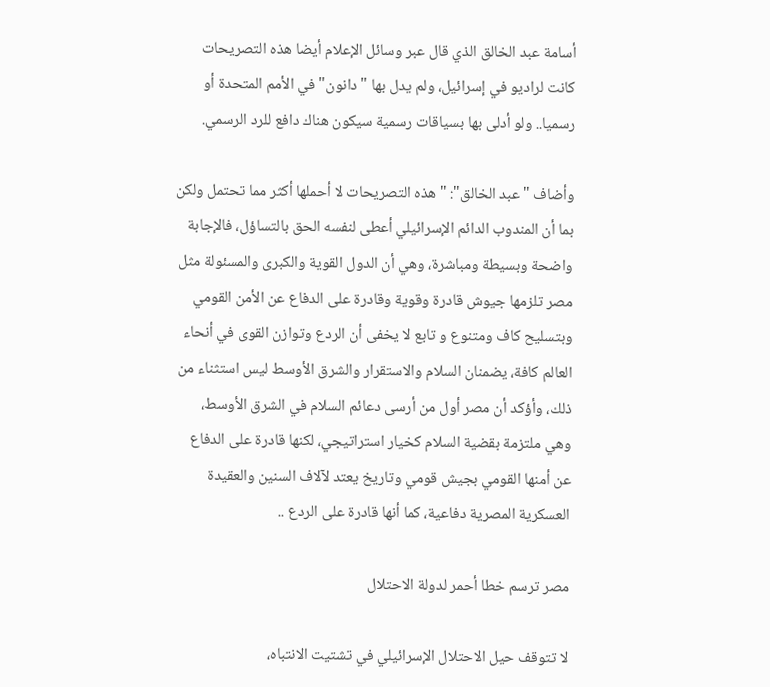أسامة عبد الخالق الذي قال عبر وسائل الإعلام أيضا هذه التصريحات كانت لراديو في إسرائيل، ولم يدل بها "دانون" في الأمم المتحدة أو رسميا.. ولو أدلى بها بسياقات رسمية سيكون هناك دافع للرد الرسمي.

وأضاف "عبد الخالق": "هذه التصريحات لا أحملها أكثر مما تحتمل ولكن بما أن المندوب الدائم الإسرائيلي أعطى لنفسه الحق بالتساؤل، فالإجابة واضحة وبسيطة ومباشرة، وهي أن الدول القوية والكبرى والمسئولة مثل مصر تلزمها جيوش قادرة وقوية وقادرة على الدفاع عن الأمن القومي وبتسليح كاف ومتنوع و تابع لا يخفى أن الردع وتوازن القوى في أنحاء العالم كافة، يضمنان السلام والاستقرار والشرق الأوسط ليس استثناء من ذلك، وأؤكد أن مصر أول من أرسى دعائم السلام في الشرق الأوسط، وهي ملتزمة بقضية السلام كخيار استراتيجي، لكنها قادرة على الدفاع عن أمنها القومي بجيش قومي وتاريخ يعتد لآلاف السنين والعقيدة العسكرية المصرية دفاعية، كما أنها قادرة على الردع ..

مصر ترسم خطا أحمر لدولة الاحتلال

لا تتوقف حيل الاحتلال الإسرائيلي في تشتيت الانتباه،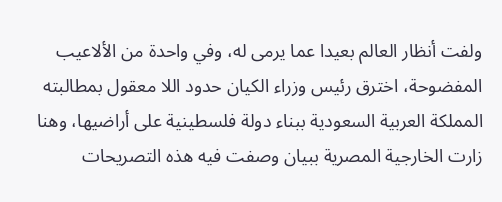ولفت أنظار العالم بعيدا عما يرمى له، وفي واحدة من الألاعيب المفضوحة، اخترق رئيس وزراء الكيان حدود اللا معقول بمطالبته المملكة العربية السعودية ببناء دولة فلسطينية على أراضيها، وهنا زارت الخارجية المصرية ببيان وصفت فيه هذه التصريحات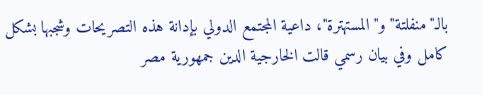بالـ"منفلتة" و"المستهترة"، داعية المجتمع الدولي بإدانة هذه التصريحات وشجبها بشكل كامل وفي بيان رسمي قالت الخارجية الدين جمهورية مصر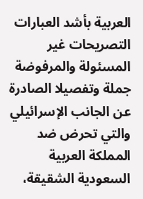العربية بأشد العبارات التصريحات غير المسئولة والمرفوضة جملة وتفصيلا الصادرة عن الجانب الإسرائيلي والتي تحرض ضد المملكة العربية السعودية الشقيقة،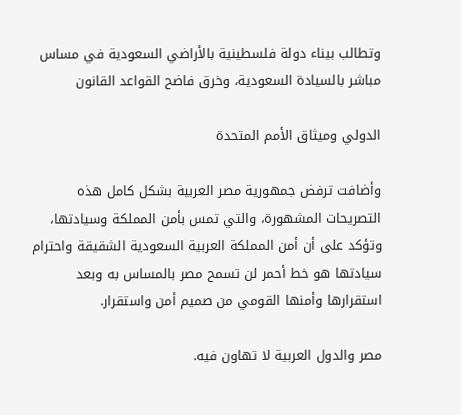وتطالب بيناء دولة فلسطينية بالأراضي السعودية في مساس مباشر بالسيادة السعودية، وخرق فاضح القواعد القانون

الدولي وميثاق الأمم المتحدة

وأضافت ترفض جمهورية مصر العربية بشكل كامل هذه التصريحات المشهورة، والتي تمس بأمن المملكة وسيادتها، وتؤكد على أن أمن المملكة العربية السعودية الشقيقة واحترام سيادتها هو خط أحمر لن تسمح مصر بالمساس به وبعد استقرارها وأمنها القومي من صميم أمن واستقرار.

مصر والدول العربية لا تهاون فيه.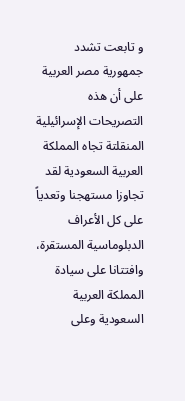و تابعت تشدد جمهورية مصر العربية على أن هذه التصريحات الإسرائيلية المنقلتة تجاه المملكة العربية السعودية لقد تجاوزا مستهجنا وتعدياً على كل الأعراف الدبلوماسية المستقرة، وافتتانا على سيادة المملكة العربية السعودية وعلى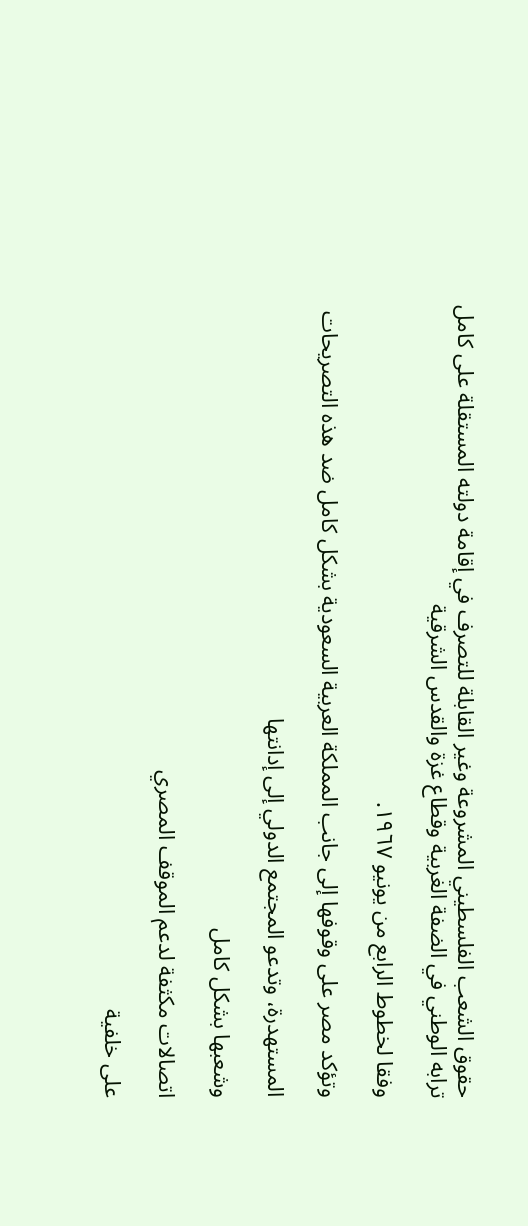حقوق الشعب الفلسطيني المشروعة وغير القابلة للتصرف في إقامة دولته المستقلة على كامل ترابه الوطني في الضفة الغربية وقطاع غزة والقدس الشرقية

وفقا لخطوط الرابع من يونيو ١٩٦٧.

وتؤكد مصر على وقوفها إلى جانب المملكة العربية السعودية بشكل كامل ضد هذه التصريحات

المستهدرة، وتدعو المجتمع الدولي إلى إدانتها

وشعبها بشكل كامل

اتصالات مكثفة لدعم الموقف المصري

على خلفية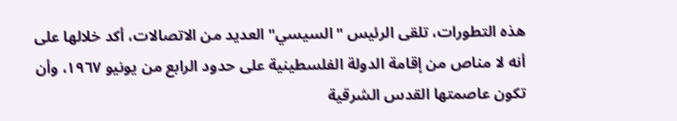هذه التطورات، تلقى الرئيس "السيسي" العديد من الاتصالات، أكد خلالها على أنه لا مناص من إقامة الدولة الفلسطينية على حدود الرابع من يونيو ١٩٦٧، وأن تكون عاصمتها القدس الشرقية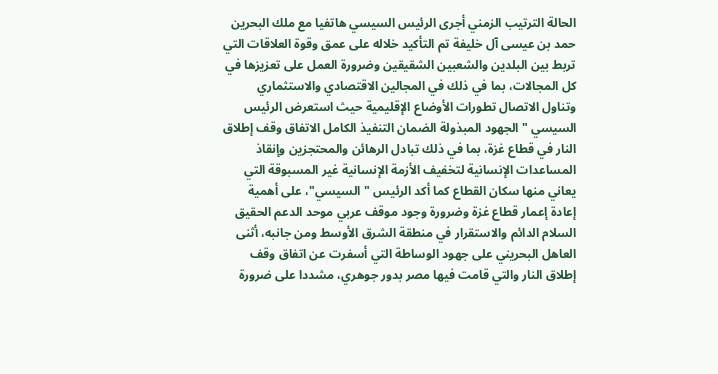الحالة الترتيب الزمني أجرى الرئيس السيسي هاتفيا مع ملك البحرين حمد بن عيسى آل خليفة تم التأكيد خلاله على عمق وقوة العلاقات التي تربط بين البلدين والشعبين الشقيقين وضرورة العمل على تعزيزها في كل المجالات، بما في ذلك في المجالين الاقتصادي والاستثماري وتناول الاتصال تطورات الأوضاع الإقليمية حيث استعرض الرئيس السيسي " الجهود المبذولة الضمان التنفيذ الكامل الاتفاق وقف إطلاق النار في قطاع غزة، بما في ذلك تبادل الرهائن والمحتجزين وإنقاذ المساعدات الإنسانية لتخفيف الأزمة الإنسانية غير المسبوقة التي يعاني منها سكان القطاع كما أكد الرئيس "السيسي"، على أهمية إعادة إعمار قطاع غزة وضرورة وجود موقف عربي موحد الدعم الحقيق السلام الدائم والاستقرار في منطقة الشرق الأوسط ومن جانبه، أثنى العاهل البحريني على جهود الوساطة التي أسفرت عن اتفاق وقف إطلاق النار والتي قامت فيها مصر بدور جوهري، مشددا على ضرورة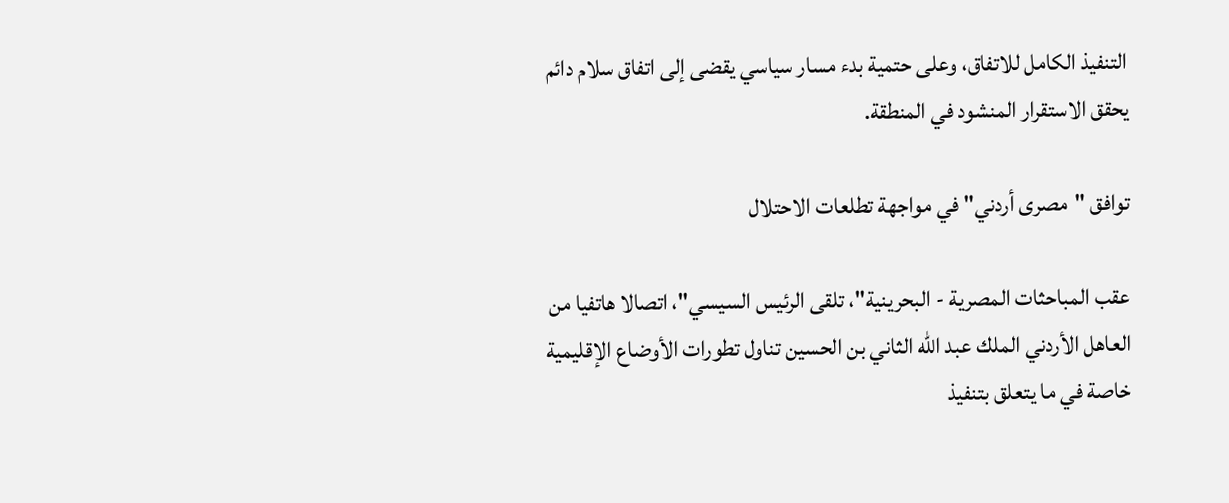التنفيذ الكامل للاتفاق، وعلى حتمية بدء مسار سياسي يقضى إلى اتفاق سلام دائم يحقق الاستقرار المنشود في المنطقة.

توافق "مصرى أردني" في مواجهة تطلعات الاحتلال

عقب المباحثات المصرية - البحرينية"، تلقى الرئيس السيسي"، اتصالا هاتفيا من العاهل الأردني الملك عبد الله الثاني بن الحسين تناول تطورات الأوضاع الإقليمية خاصة في ما يتعلق بتنفيذ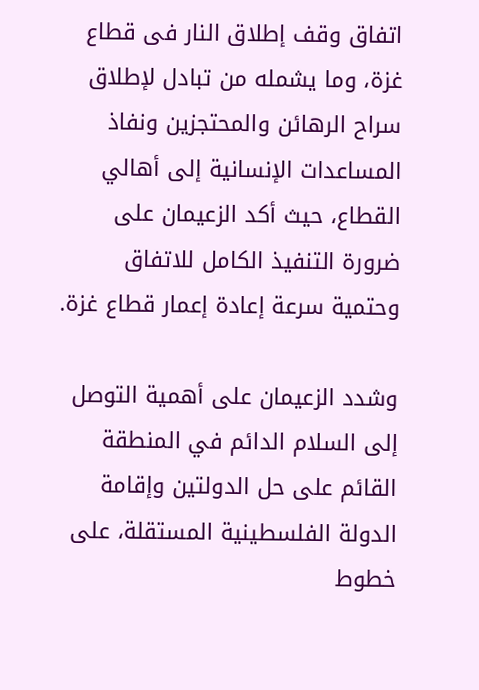اتفاق وقف إطلاق النار فى قطاع غزة، وما يشمله من تبادل لإطلاق سراح الرهائن والمحتجزين ونفاذ المساعدات الإنسانية إلى أهالي القطاع، حيث أكد الزعيمان على ضرورة التنفيذ الكامل للاتفاق وحتمية سرعة إعادة إعمار قطاع غزة.

وشدد الزعيمان على أهمية التوصل إلى السلام الدائم في المنطقة القائم على حل الدولتين وإقامة الدولة الفلسطينية المستقلة، على خطوط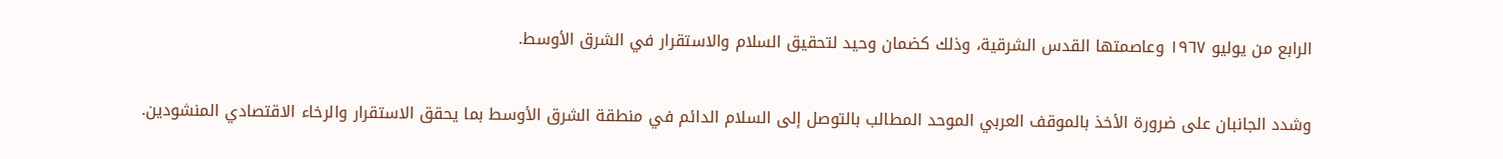الرابع من يوليو ١٩٦٧ وعاصمتها القدس الشرقية، وذلك كضمان وحيد لتحقيق السلام والاستقرار في الشرق الأوسط.

وشدد الجانبان على ضرورة الأخذ بالموقف العربي الموحد المطالب بالتوصل إلى السلام الدائم في منطقة الشرق الأوسط بما يحقق الاستقرار والرخاء الاقتصادي المنشودين.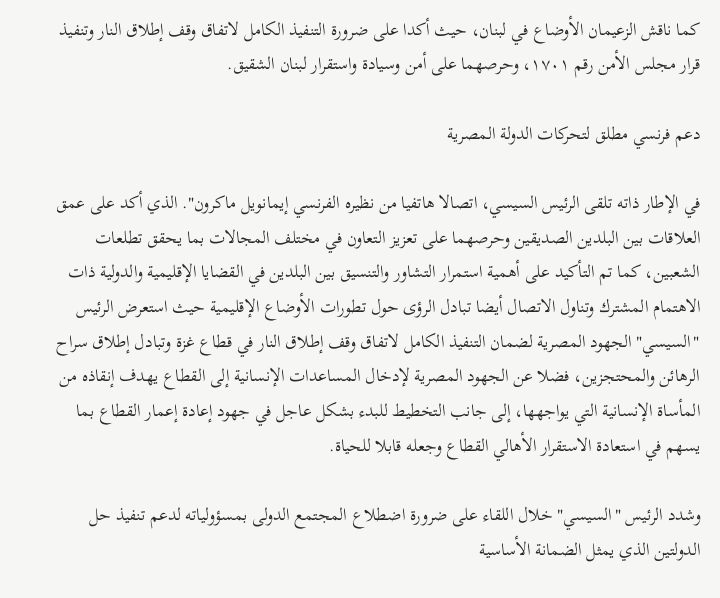كما ناقش الزعيمان الأوضاع في لبنان، حيث أكدا على ضرورة التنفيذ الكامل لاتفاق وقف إطلاق النار وتنفيذ قرار مجلس الأمن رقم ١٧٠١، وحرصهما على أمن وسيادة واستقرار لبنان الشقيق.

دعم فرنسي مطلق لتحركات الدولة المصرية

في الإطار ذاته تلقى الرئيس السيسي، اتصالا هاتفيا من نظيره الفرنسي إيمانويل ماكرون". الذي أكد على عمق العلاقات بين البلدين الصديقين وحرصهما على تعزيز التعاون في مختلف المجالات بما يحقق تطلعات الشعبين، كما تم التأكيد على أهمية استمرار التشاور والتنسيق بين البلدين في القضايا الإقليمية والدولية ذات الاهتمام المشترك وتناول الاتصال أيضا تبادل الرؤى حول تطورات الأوضاع الإقليمية حيث استعرض الرئيس "السيسي" الجهود المصرية لضمان التنفيذ الكامل لاتفاق وقف إطلاق النار في قطاع غزة وتبادل إطلاق سراح الرهائن والمحتجزين، فضلا عن الجهود المصرية لإدخال المساعدات الإنسانية إلى القطاع يهدف إنقاذه من المأساة الإنسانية التي يواجهها، إلى جانب التخطيط للبدء بشكل عاجل في جهود إعادة إعمار القطاع بما يسهم في استعادة الاستقرار الأهالي القطاع وجعله قابلا للحياة.

وشدد الرئيس "السيسي" خلال اللقاء على ضرورة اضطلاع المجتمع الدولى بمسؤولياته لدعم تنفيذ حل الدولتين الذي يمثل الضمانة الأساسية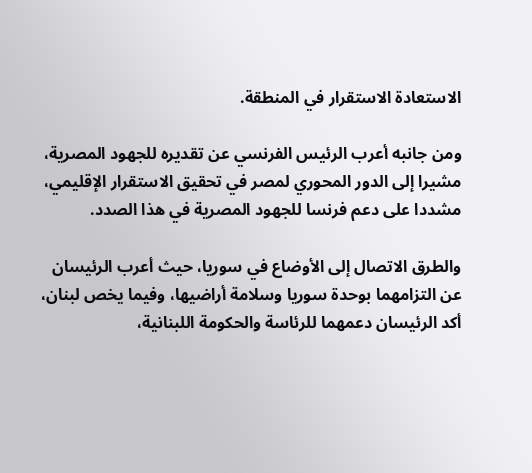الاستعادة الاستقرار في المنطقة.

ومن جانبه أعرب الرئيس الفرنسي عن تقديره للجهود المصرية، مشيرا إلى الدور المحوري لمصر في تحقيق الاستقرار الإقليمي، مشددا على دعم فرنسا للجهود المصرية في هذا الصدد.

والطرق الاتصال إلى الأوضاع في سوريا، حيث أعرب الرئيسان عن التزامهما بوحدة سوريا وسلامة أراضيها، وفيما يخص لبنان، أكد الرئيسان دعمهما للرئاسة والحكومة اللبنانية،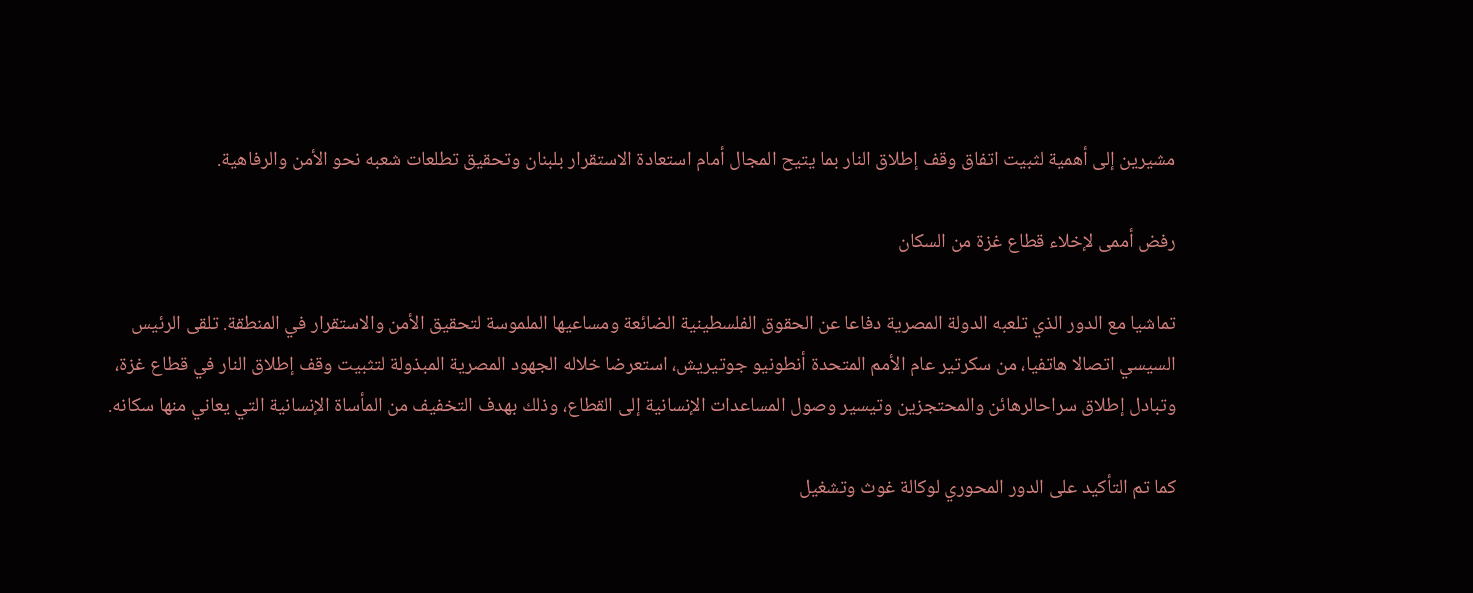مشيرين إلى أهمية لثبيت اتفاق وقف إطلاق النار بما يتيح المجال أمام استعادة الاستقرار بلبنان وتحقيق تطلعات شعبه نحو الأمن والرفاهية.

رفض أممى لإخلاء قطاع غزة من السكان

تماشيا مع الدور الذي تلعبه الدولة المصرية دفاعا عن الحقوق الفلسطينية الضائعة ومساعيها الملموسة لتحقيق الأمن والاستقرار في المنطقة. تلقى الرئيس السيسي اتصالا هاتفيا، من سكرتير عام الأمم المتحدة أنطونيو جوتيريش، استعرضا خلاله الجهود المصرية المبذولة لتثبيت وقف إطلاق النار في قطاع غزة، وتبادل إطلاق سراحالرهائن والمحتجزين وتيسير وصول المساعدات الإنسانية إلى القطاع، وذلك بهدف التخفيف من المأساة الإنسانية التي يعاني منها سكانه.

كما تم التأكيد على الدور المحوري لوكالة غوث وتشغيل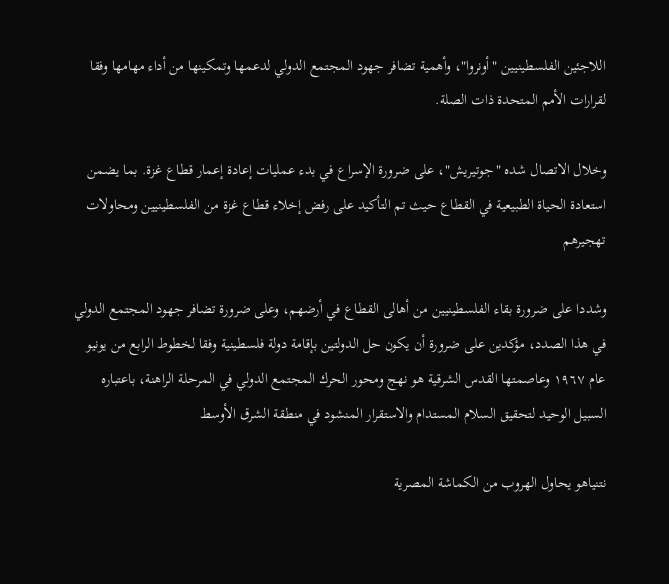اللاجئين الفلسطينيين "أونروا"، وأهمية تضافر جهود المجتمع الدولي لدعمها وتمكينها من أداء مهامها وفقا لقرارات الأمم المتحدة ذات الصلة.

وخلال الاتصال شده "جوتيريش"، على ضرورة الإسراع في بدء عمليات إعادة إعمار قطاع غزة. بما يضمن استعادة الحياة الطبيعية في القطاع حيث تم التأكيد على رفض إخلاء قطاع غزة من الفلسطينيين ومحاولات تهجيرهم

وشددا على ضرورة بقاء الفلسطينيين من أهالى القطاع في أرضهم، وعلى ضرورة تضافر جهود المجتمع الدولي في هذا الصدد، مؤكدين على ضرورة أن يكون حل الدولتين بإقامة دولة فلسطينية وفقا لخطوط الرابع من يونيو عام ١٩٦٧ وعاصمتها القدس الشرقية هو نهج ومحور الحرك المجتمع الدولي في المرحلة الراهنة، باعتباره السبيل الوحيد لتحقيق السلام المستدام والاستقرار المنشود في منطقة الشرق الأوسط

نتنياهو يحاول الهروب من الكماشة المصرية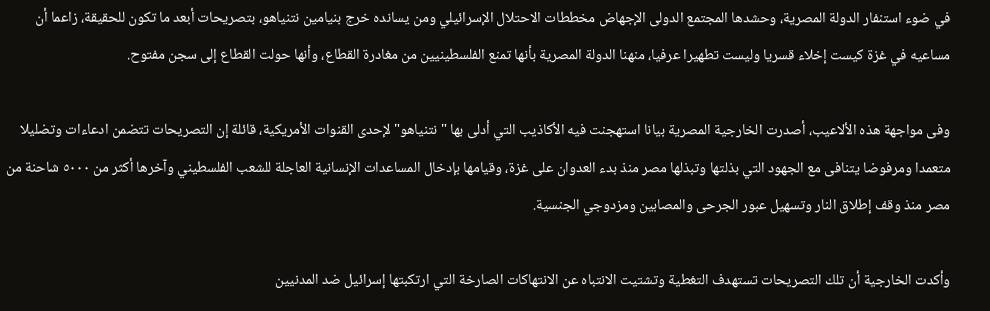في ضوء استنفار الدولة المصرية، وحشدها المجتمع الدولى الإجهاض مخططات الاحتلال الإسرائيلي ومن يسانده خرج بنيامين نتنياهو، بتصريحات أبعد ما تكون للحقيقة، زاعما أن مساعيه في غزة کیست إخلاء قسريا وليست تطهيرا عرفيا، منهنا الدولة المصرية بأنها تمنع الفلسطينيين من مغادرة القطاع، وأنها حولت القطاع إلى سجن مفتوح.

وفى مواجهة هذه الألاعيب، أصدرت الخارجية المصرية بيانا استهجنت فيه الأكاذيب التي أدلى بها "نتنياهو" لإحدى القنوات الأمريكية، قائلة إن التصريحات تتضمن ادعاءات وتضليلا متعمدا ومرفوضا يتنافى مع الجهود التي بذلتها وتبذلها مصر منذ بدء العدوان على غزة، وقيامها بإدخال المساعدات الإنسانية العاجلة للشعب الفلسطيني وآخرها أكثر من ٥٠٠٠ شاحنة من مصر منذ وقف إطلاق النار وتسهيل عبور الجرحى والمصابين ومزدوجي الجنسية.

وأكدت الخارجية أن تلك التصريحات تستهدف التغطية وتشتيت الانتباه عن الانتهاكات الصارخة التي ارتكبتها إسرائيل ضد المدنيين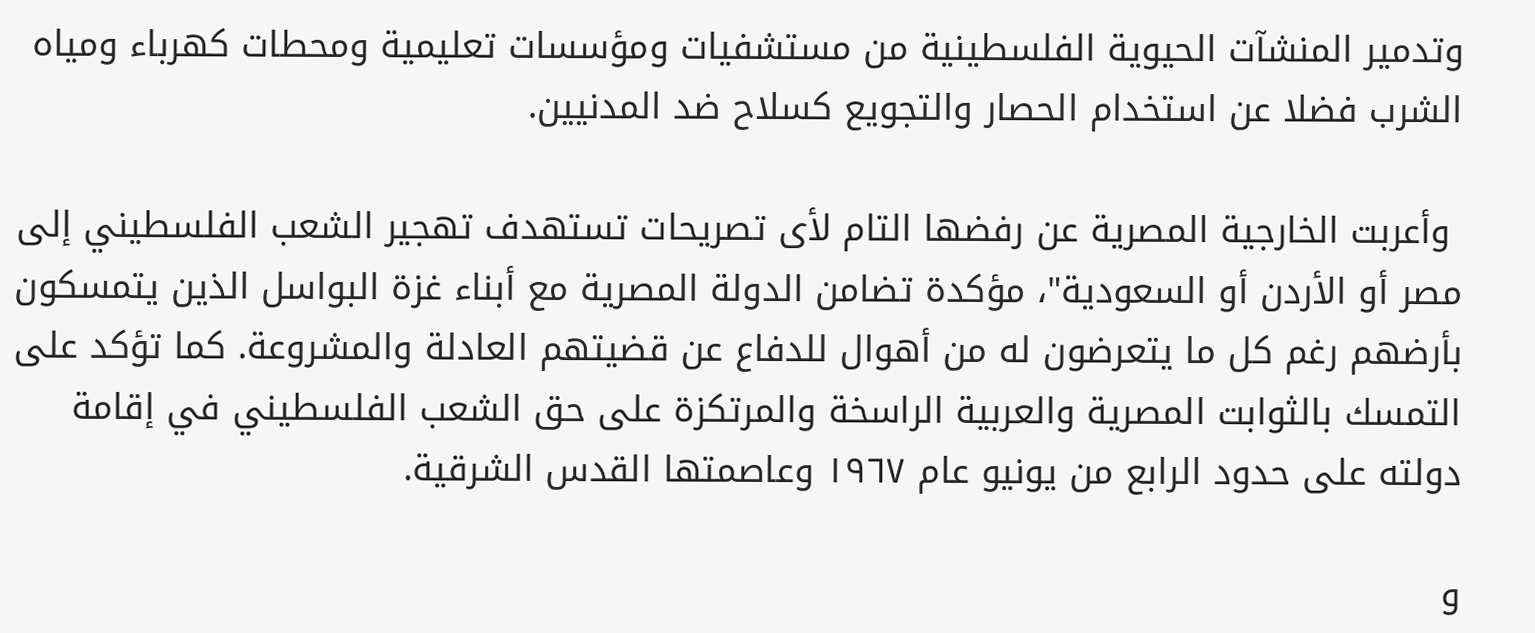وتدمير المنشآت الحيوية الفلسطينية من مستشفيات ومؤسسات تعليمية ومحطات كهرباء ومياه الشرب فضلا عن استخدام الحصار والتجويع كسلاح ضد المدنيين.

 وأعربت الخارجية المصرية عن رفضها التام لأى تصريحات تستهدف تهجير الشعب الفلسطيني إلى مصر أو الأردن أو السعودية"، مؤكدة تضامن الدولة المصرية مع أبناء غزة البواسل الذين يتمسكون بأرضهم رغم كل ما يتعرضون له من أهوال للدفاع عن قضيتهم العادلة والمشروعة. كما تؤكد على التمسك بالثوابت المصرية والعربية الراسخة والمرتكزة على حق الشعب الفلسطيني في إقامة دولته على حدود الرابع من يونيو عام ١٩٦٧ وعاصمتها القدس الشرقية.

و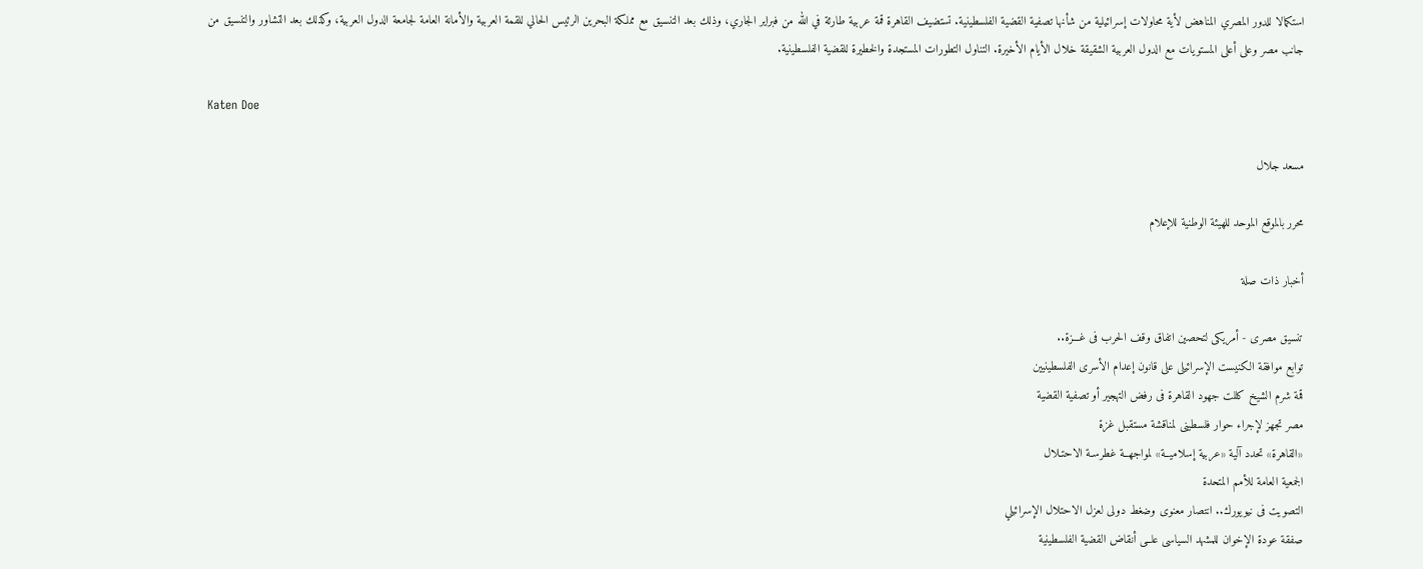استكمالا للدور المصري المناهض لأية محاولات إسرائيلية من شأنها تصفية القضية الفلسطينية. تستضيف القاهرة قمة عربية طارئة في الله من فبراير الجاري، وذلك بعد التنسيق مع مملكة البحرين الرئيس الحالي للقمة العربية والأمانة العامة لجامعة الدول العربية، وكذلك بعد التشاور والتنسيق من جانب مصر وعلى أعلى المستويات مع الدول العربية الشقيقة خلال الأيام الأخيرة. التناول التطورات المستجدة والخطيرة للقضية الفلسطينية.

Katen Doe

مسعد جلال

محرر بالموقع الموحد للهيئة الوطنية للإعلام

أخبار ذات صلة

تنسيق مصرى - أمريكى لتحصين اتفاق وقف الحرب فى غـــزة..
توابع موافقة الكنيست الإسرائيلى على قانون إعدام الأسرى الفلسطينيين
قمة شرم الشيخ كللت جهود القاهرة فى رفض التهجير أو تصفية القضية
مصر تجهز لإجراء حوار فلسطينى لمناقشة مستقبل غزة
«القاهرة» تحدد آلية «عربية إسلاميــة» لمواجهــة غطرسـة الاحتـلال
الجمعية العامة للأمم المتحدة
التصويت فى نيويورك.. انتصار معنوى وضغط دولى لعزل الاحتلال الإسرائيلي
صفقة عودة الإخوان للمشهد السياسى علــى أنقاض القضية الفلسطينية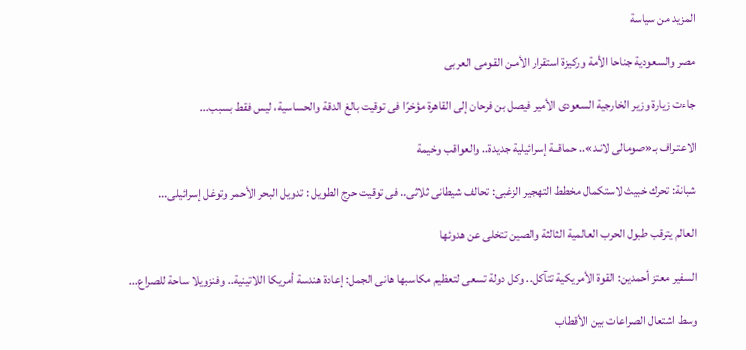المزيد من سياسة

مصر والسعودية جناحا الأمة وركيزة استقرار الأمـن القـومى العربى

جاءت زيارة وزير الخارجية السعودى الأمير فيصل بن فرحان إلى القاهرة مؤخرًا فى توقيت بالغ الدقة والحساسية، ليس فقط بسبب...

الاعتـراف بـ«صومالى لانـد».. حماقــة إسرائيلية جديدة.. والعواقب وخيمة

شبانة: تحرك خبيث لاستكمال مخطط التهجير الزغبى: تحالف شيطانى ثلاثى.. فى توقيت حرج الطويل : تدويل البحر الأحمر وتوغل إسرائيلى...

العالم يترقب طبول الحرب العالمية الثالثة والصين تتخلى عن هدوئها

السفير معتز أحمدين: القوة الأمريكية تتآكل.. وكل دولة تسعى لتعظيم مكاسبها هانى الجمل: إعادة هندسة أمريكا اللاتينية.. وفنزويلا ساحة للصراع...

وسط اشتعال الصراعات بين الأقطاب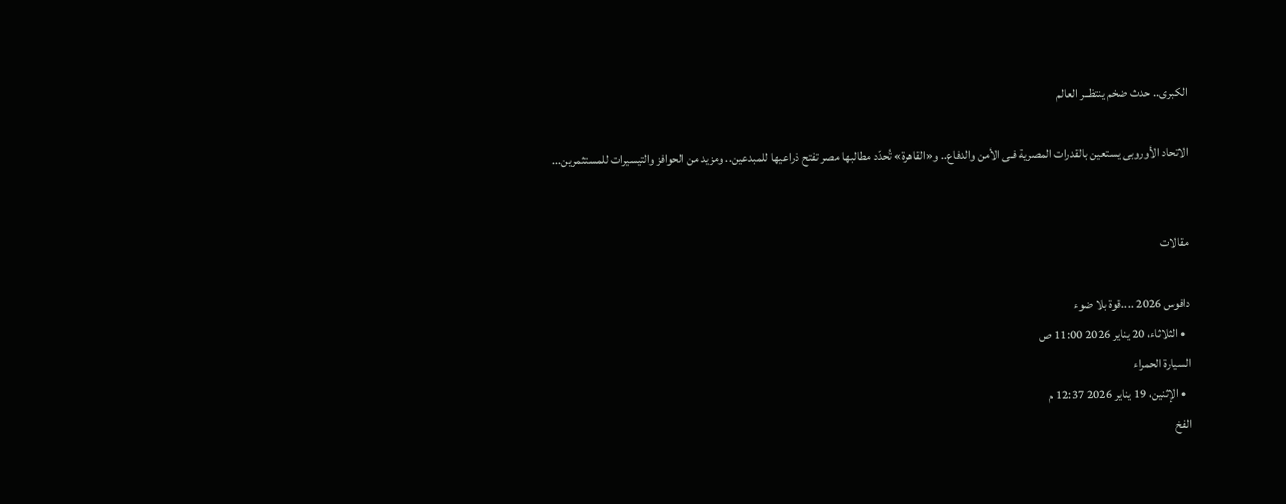الكبرى.. حدث ضخم ينتظــر العالم

الاتحاد الأوروبى يستعين بالقدرات المصرية فـى الأمن والدفاع.. و«القاهرة» تُحدّد مطالبها مصر تفتح ذراعيها للمبدعين.. ومزيد من الحوافز والتيسيرات للمستثمرين...


مقالات

دافوس 2026 ....قوة بلا ضوء
  • الثلاثاء، 20 يناير 2026 11:00 ص
السيارة الحمراء
  • الإثنين، 19 يناير 2026 12:37 م
الفخ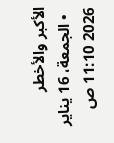الأكبر والأخطر
  • الجمعة، 16 يناير 2026 11:10 ص